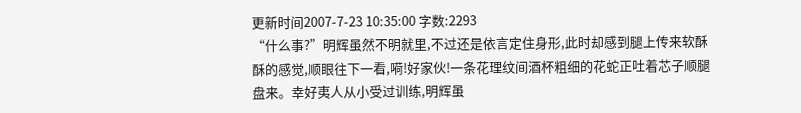更新时间2007-7-23 10:35:00 字数:2293
“什么事?”明辉虽然不明就里,不过还是依言定住身形,此时却感到腿上传来软酥酥的感觉,顺眼往下一看,嗬!好家伙!一条花理纹间酒杯粗细的花蛇正吐着芯子顺腿盘来。幸好夷人从小受过训练,明辉虽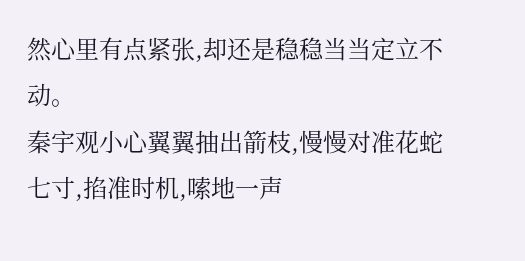然心里有点紧张,却还是稳稳当当定立不动。
秦宇观小心翼翼抽出箭枝,慢慢对准花蛇七寸,掐准时机,嗦地一声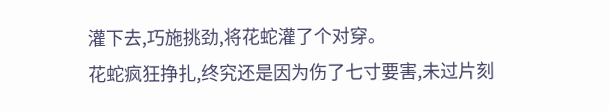灌下去,巧施挑劲,将花蛇灌了个对穿。
花蛇疯狂挣扎,终究还是因为伤了七寸要害,未过片刻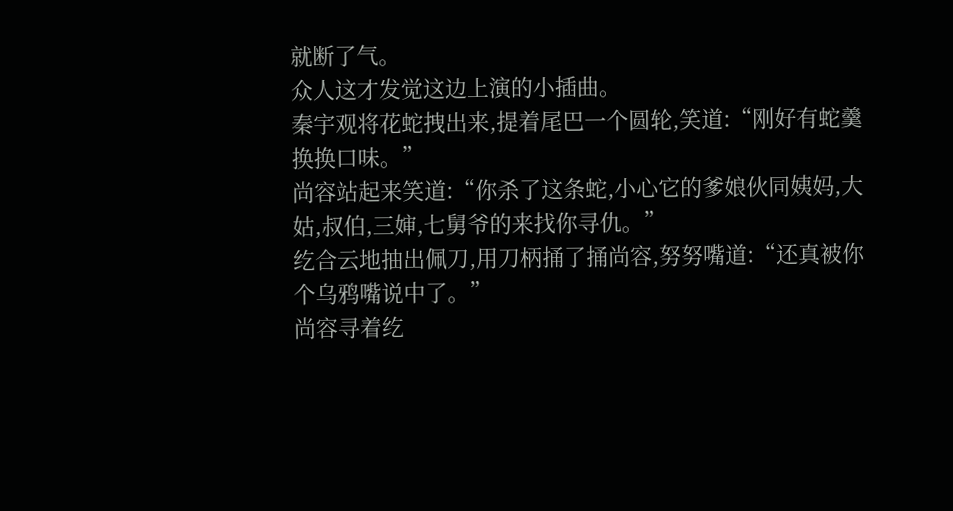就断了气。
众人这才发觉这边上演的小插曲。
秦宇观将花蛇拽出来,提着尾巴一个圆轮,笑道:“刚好有蛇羹换换口味。”
尚容站起来笑道:“你杀了这条蛇,小心它的爹娘伙同姨妈,大姑,叔伯,三婶,七舅爷的来找你寻仇。”
纥合云地抽出佩刀,用刀柄捅了捅尚容,努努嘴道:“还真被你个乌鸦嘴说中了。”
尚容寻着纥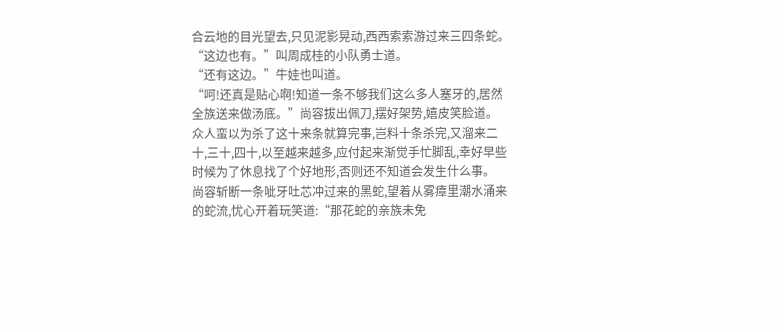合云地的目光望去,只见泥影晃动,西西索索游过来三四条蛇。
“这边也有。”叫周成桂的小队勇士道。
“还有这边。”牛娃也叫道。
“呵!还真是贴心啊!知道一条不够我们这么多人塞牙的,居然全族送来做汤底。”尚容拔出佩刀,摆好架势,嬉皮笑脸道。
众人蛮以为杀了这十来条就算完事,岂料十条杀完,又溜来二十,三十,四十,以至越来越多,应付起来渐觉手忙脚乱,幸好早些时候为了休息找了个好地形,否则还不知道会发生什么事。
尚容斩断一条呲牙吐芯冲过来的黑蛇,望着从雾瘴里潮水涌来的蛇流,忧心开着玩笑道:“那花蛇的亲族未免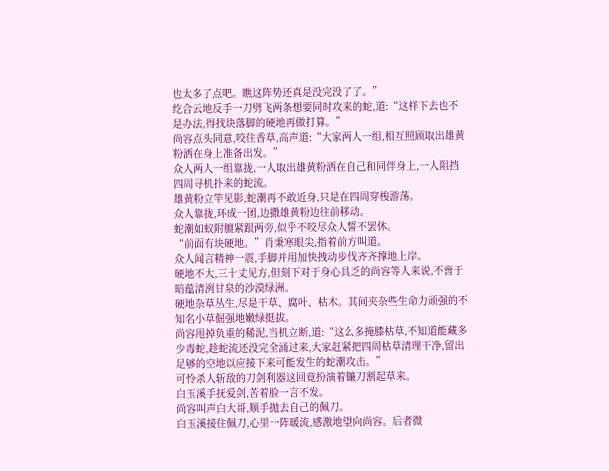也太多了点吧。瞧这阵势还真是没完没了了。”
纥合云地反手一刀劈飞两条想要同时攻来的蛇,道:“这样下去也不是办法,得找块落脚的硬地再做打算。”
尚容点头同意,咬住香草,高声道:“大家两人一组,相互照顾取出雄黄粉洒在身上准备出发。”
众人两人一组靠拢,一人取出雄黄粉洒在自己和同伴身上,一人阻挡四周寻机扑来的蛇流。
雄黄粉立竿见影,蛇潮再不敢近身,只是在四周穿梭游荡。
众人靠拢,环成一团,边撒雄黄粉边往前移动。
蛇潮如蚁附膻紧跟两旁,似乎不咬尽众人誓不罢休。
“前面有块硬地。”肖秉寒眼尖,指着前方叫道。
众人闻言精神一震,手脚并用加快拽动步伐齐齐撑地上岸。
硬地不大,三十丈见方,但刻下对于身心具乏的尚容等人来说,不啻于暗蕴清洌甘泉的沙漠绿洲。
硬地杂草丛生,尽是干草、腐叶、枯木。其间夹杂些生命力顽强的不知名小草倔强地嫩绿挺拔。
尚容甩掉负重的稀泥,当机立断,道:“这么多掩膝枯草,不知道能藏多少毒蛇,趁蛇流还没完全涌过来,大家赶紧把四周枯草清理干净,留出足够的空地以应接下来可能发生的蛇潮攻击。”
可怜杀人斩敌的刀剑利器这回竟扮演着镰刀割起草来。
白玉溪手抚爱剑,苦着脸一言不发。
尚容叫声白大哥,顺手抛去自己的佩刀。
白玉溪接住佩刀,心里一阵暖流,感激地望向尚容。后者微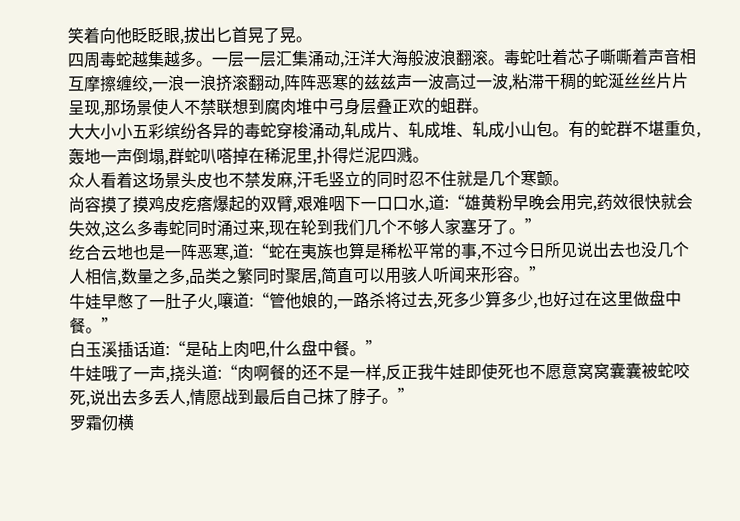笑着向他眨眨眼,拔出匕首晃了晃。
四周毒蛇越集越多。一层一层汇集涌动,汪洋大海般波浪翻滚。毒蛇吐着芯子嘶嘶着声音相互摩擦缠绞,一浪一浪挤滚翻动,阵阵恶寒的兹兹声一波高过一波,粘滞干稠的蛇涎丝丝片片呈现,那场景使人不禁联想到腐肉堆中弓身层叠正欢的蛆群。
大大小小五彩缤纷各异的毒蛇穿梭涌动,轧成片、轧成堆、轧成小山包。有的蛇群不堪重负,轰地一声倒塌,群蛇叭嗒掉在稀泥里,扑得烂泥四溅。
众人看着这场景头皮也不禁发麻,汗毛竖立的同时忍不住就是几个寒颤。
尚容摸了摸鸡皮疙瘩爆起的双臂,艰难咽下一口口水,道:“雄黄粉早晚会用完,药效很快就会失效,这么多毒蛇同时涌过来,现在轮到我们几个不够人家塞牙了。”
纥合云地也是一阵恶寒,道:“蛇在夷族也算是稀松平常的事,不过今日所见说出去也没几个人相信,数量之多,品类之繁同时聚居,简直可以用骇人听闻来形容。”
牛娃早憋了一肚子火,嚷道:“管他娘的,一路杀将过去,死多少算多少,也好过在这里做盘中餐。”
白玉溪插话道:“是砧上肉吧,什么盘中餐。”
牛娃哦了一声,挠头道:“肉啊餐的还不是一样,反正我牛娃即使死也不愿意窝窝囊囊被蛇咬死,说出去多丢人,情愿战到最后自己抹了脖子。”
罗霜仞横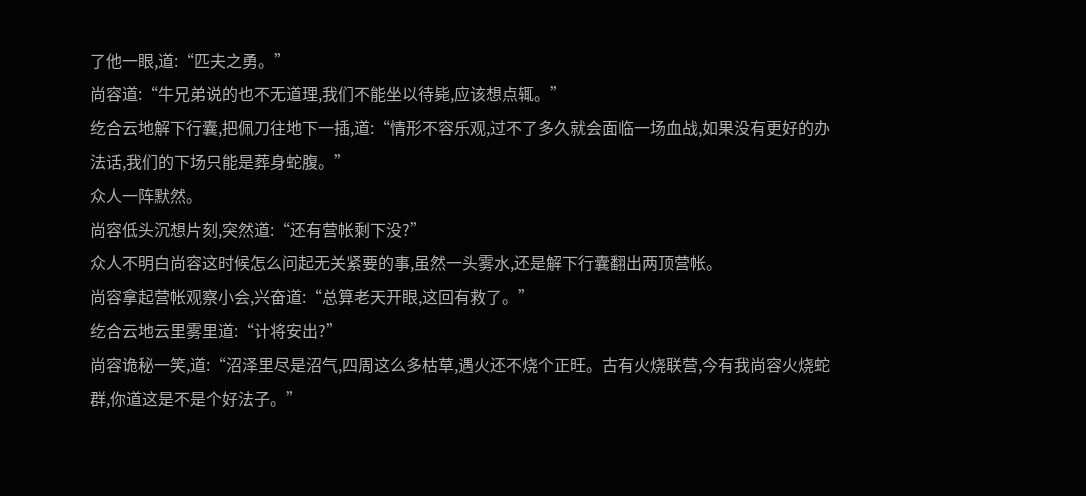了他一眼,道:“匹夫之勇。”
尚容道:“牛兄弟说的也不无道理,我们不能坐以待毙,应该想点辄。”
纥合云地解下行囊,把佩刀往地下一插,道:“情形不容乐观,过不了多久就会面临一场血战,如果没有更好的办法话,我们的下场只能是葬身蛇腹。”
众人一阵默然。
尚容低头沉想片刻,突然道:“还有营帐剩下没?”
众人不明白尚容这时候怎么问起无关紧要的事,虽然一头雾水,还是解下行囊翻出两顶营帐。
尚容拿起营帐观察小会,兴奋道:“总算老天开眼,这回有救了。”
纥合云地云里雾里道:“计将安出?”
尚容诡秘一笑,道:“沼泽里尽是沼气,四周这么多枯草,遇火还不烧个正旺。古有火烧联营,今有我尚容火烧蛇群,你道这是不是个好法子。”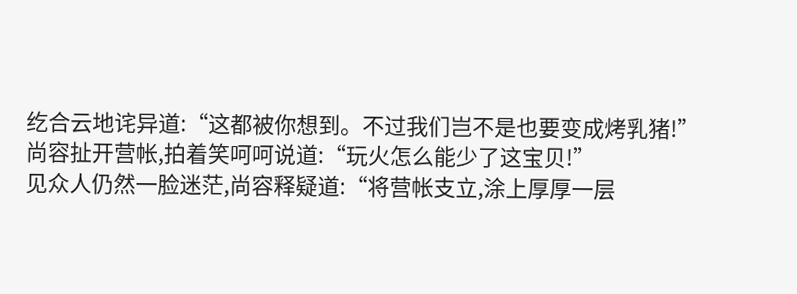纥合云地诧异道:“这都被你想到。不过我们岂不是也要变成烤乳猪!”
尚容扯开营帐,拍着笑呵呵说道:“玩火怎么能少了这宝贝!”
见众人仍然一脸迷茫,尚容释疑道:“将营帐支立,涂上厚厚一层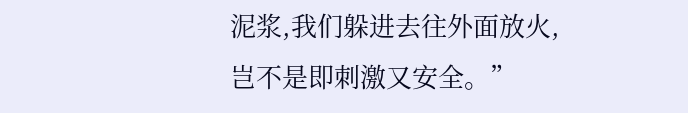泥浆,我们躲进去往外面放火,岂不是即刺激又安全。”